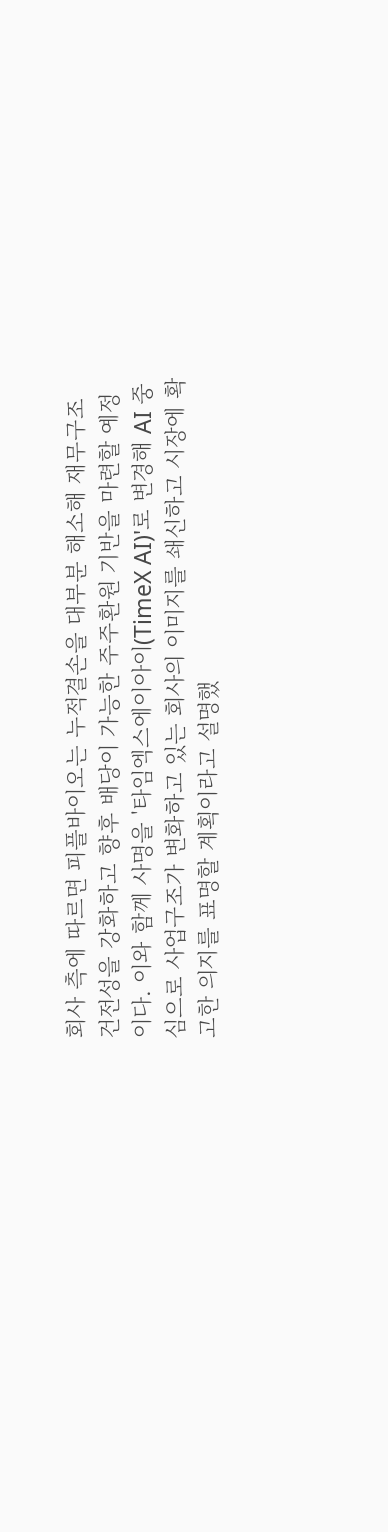회사 측에 따르면 피플바이오는 누적결손을 대부분 해소해 재무구조 건전성을 강화하고 향후 배당이 가능한 주주환원 기반을 마련할 예정이다. 이와 함께 사명을 '타임엑스에이아이(TimeX AI)'로 변경해 AI 중심으로 사업구조가 변화하고 있는 회사의 이미지를 쇄신하고 시장에 확고한 의지를 표명할 계획이라고 설명했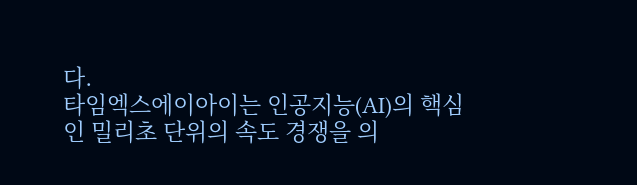다.
타임엑스에이아이는 인공지능(AI)의 핵심인 밀리초 단위의 속도 경쟁을 의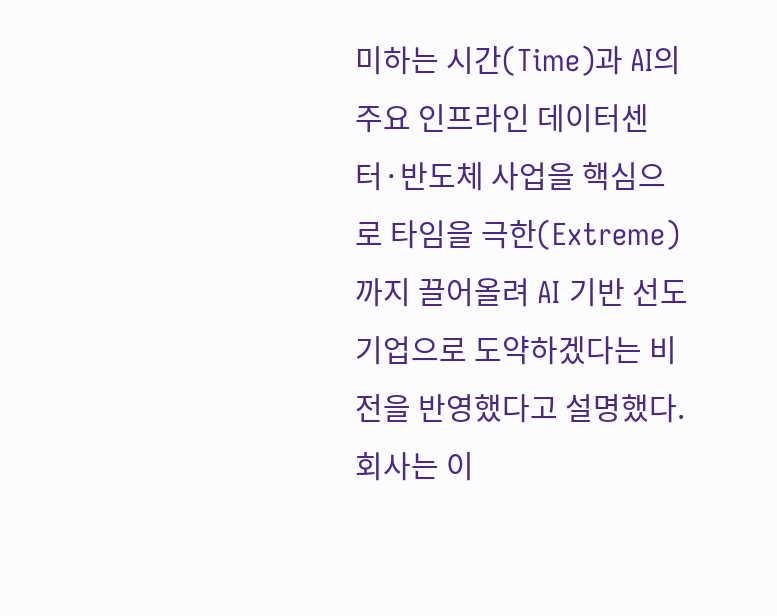미하는 시간(Time)과 AI의 주요 인프라인 데이터센터·반도체 사업을 핵심으로 타임을 극한(Extreme)까지 끌어올려 AI 기반 선도기업으로 도약하겠다는 비전을 반영했다고 설명했다.
회사는 이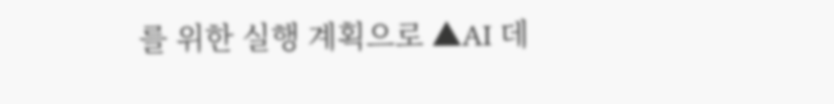를 위한 실행 계획으로 ▲AI 데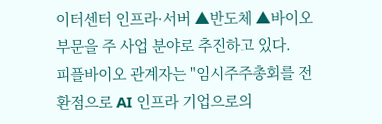이터센터 인프라·서버 ▲반도체 ▲바이오 부문을 주 사업 분야로 추진하고 있다.
피플바이오 관계자는 "임시주주총회를 전환점으로 AI 인프라 기업으로의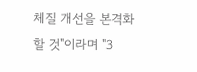체질 개선을 본격화할 것"이라며 "3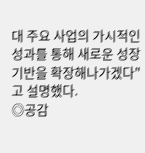대 주요 사업의 가시적인 성과를 통해 새로운 성장 기반을 확장해나가겠다"고 설명했다.
◎공감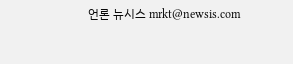언론 뉴시스 mrkt@newsis.com